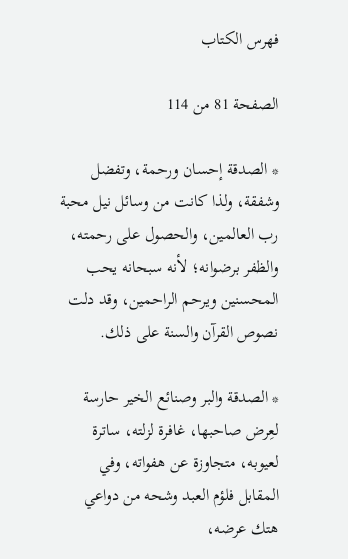فهرس الكتاب

الصفحة 81 من 114

* الصدقة إحسان ورحمة، وتفضل وشفقة، ولذا كانت من وسائل نيل محبة رب العالمين، والحصول على رحمته، والظفر برضوانه؛ لأنه سبحانه يحب المحسنين ويرحم الراحمين، وقد دلت نصوص القرآن والسنة على ذلك.

* الصدقة والبر وصنائع الخير حارسة لعِرض صاحبها، غافرة لزلته، ساترة لعيوبه، متجاوزة عن هفواته، وفي المقابل فلؤم العبد وشحه من دواعي هتك عرضه،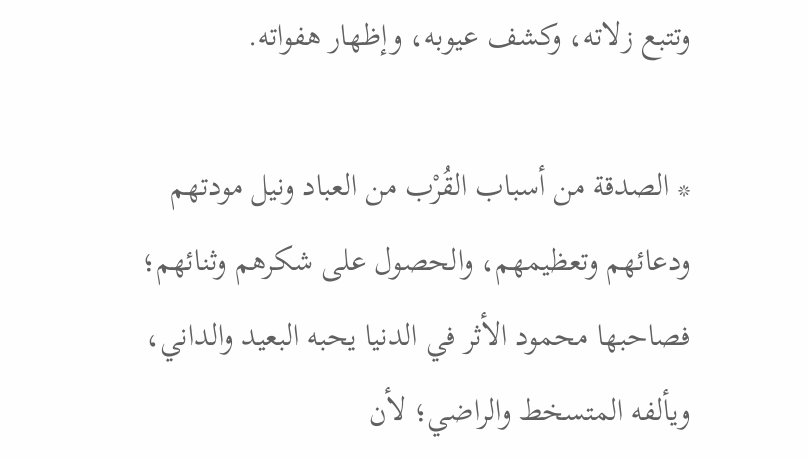وتتبع زلاته، وكشف عيوبه، وإظهار هفواته.

* الصدقة من أسباب القُرْب من العباد ونيل مودتهم ودعائهم وتعظيمهم، والحصول على شكرهم وثنائهم؛ فصاحبها محمود الأثر في الدنيا يحبه البعيد والداني، ويألفه المتسخط والراضي؛ لأن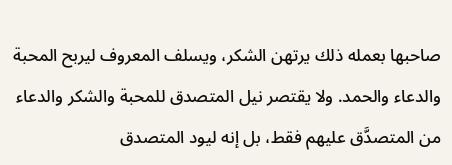صاحبها بعمله ذلك يرتهن الشكر، ويسلف المعروف ليربح المحبة والدعاء والحمد. ولا يقتصر نيل المتصدق للمحبة والشكر والدعاء من المتصدَّق عليهم فقط، بل إنه ليود المتصدق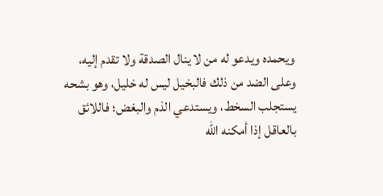ويحمده ويدعو له من لا ينال الصدقة ولا تقدم إليه، وعلى الضد من ذلك فالبخيل ليس له خليل، وهو بشحه يستجلب السخط، ويستدعي الذم والبغض؛ فاللائق بالعاقل إذا أمكنه الله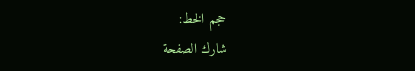حجم الخط:
شارك الصفحة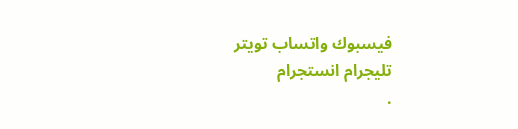فيسبوك واتساب تويتر تليجرام انستجرام
.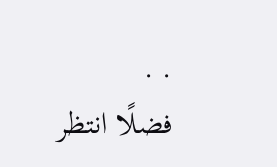. .
فضلًا انتظر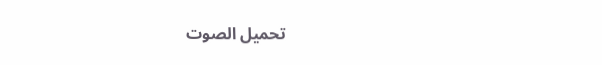تحميل الصوت